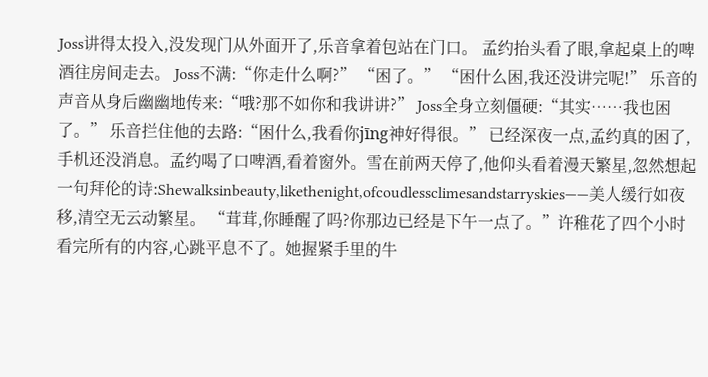Joss讲得太投入,没发现门从外面开了,乐音拿着包站在门口。 孟约抬头看了眼,拿起桌上的啤酒往房间走去。 Joss不满:“你走什么啊?” “困了。” “困什么困,我还没讲完呢!” 乐音的声音从身后幽幽地传来:“哦?那不如你和我讲讲?” Joss全身立刻僵硬:“其实……我也困了。” 乐音拦住他的去路:“困什么,我看你jīng神好得很。” 已经深夜一点,孟约真的困了,手机还没消息。孟约喝了口啤酒,看着窗外。雪在前两天停了,他仰头看着漫天繁星,忽然想起一句拜伦的诗:Shewalksinbeauty,likethenight,ofcoudlessclimesandstarryskies——美人缓行如夜移,清空无云动繁星。 “茸茸,你睡醒了吗?你那边已经是下午一点了。”许稚花了四个小时看完所有的内容,心跳平息不了。她握紧手里的牛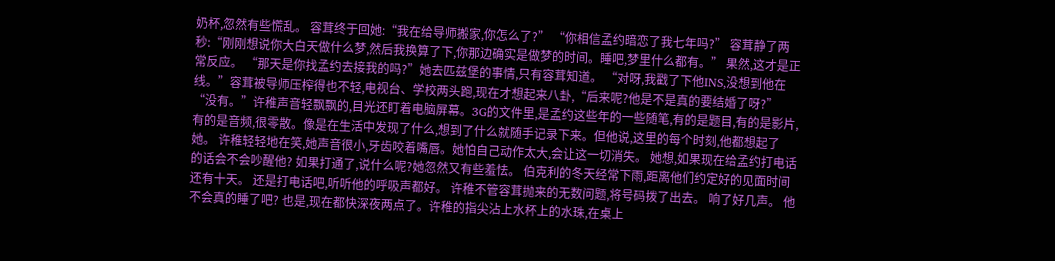奶杯,忽然有些慌乱。 容茸终于回她:“我在给导师搬家,你怎么了?” “你相信孟约暗恋了我七年吗?” 容茸静了两秒:“刚刚想说你大白天做什么梦,然后我换算了下,你那边确实是做梦的时间。睡吧,梦里什么都有。” 果然,这才是正常反应。 “那天是你找孟约去接我的吗?”她去匹兹堡的事情,只有容茸知道。 “对呀,我戳了下他INS,没想到他在线。”容茸被导师压榨得也不轻,电视台、学校两头跑,现在才想起来八卦,“后来呢?他是不是真的要结婚了呀?” “没有。”许稚声音轻飘飘的,目光还盯着电脑屏幕。3G的文件里,是孟约这些年的一些随笔,有的是题目,有的是影片,有的是音频,很零散。像是在生活中发现了什么,想到了什么就随手记录下来。但他说,这里的每个时刻,他都想起了她。 许稚轻轻地在笑,她声音很小,牙齿咬着嘴唇。她怕自己动作太大,会让这一切消失。 她想,如果现在给孟约打电话的话会不会吵醒他? 如果打通了,说什么呢?她忽然又有些羞怯。 伯克利的冬天经常下雨,距离他们约定好的见面时间还有十天。 还是打电话吧,听听他的呼吸声都好。 许稚不管容茸抛来的无数问题,将号码拨了出去。 响了好几声。 他不会真的睡了吧? 也是,现在都快深夜两点了。许稚的指尖沾上水杯上的水珠,在桌上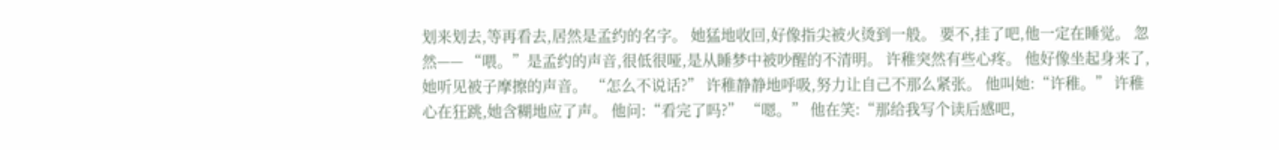划来划去,等再看去,居然是孟约的名字。 她猛地收回,好像指尖被火烫到一般。 要不,挂了吧,他一定在睡觉。 忽然—— “喂。”是孟约的声音,很低很哑,是从睡梦中被吵醒的不清明。 许稚突然有些心疼。 他好像坐起身来了,她听见被子摩擦的声音。 “怎么不说话?” 许稚静静地呼吸,努力让自己不那么紧张。 他叫她:“许稚。” 许稚心在狂跳,她含糊地应了声。 他问:“看完了吗?” “嗯。” 他在笑:“那给我写个读后感吧,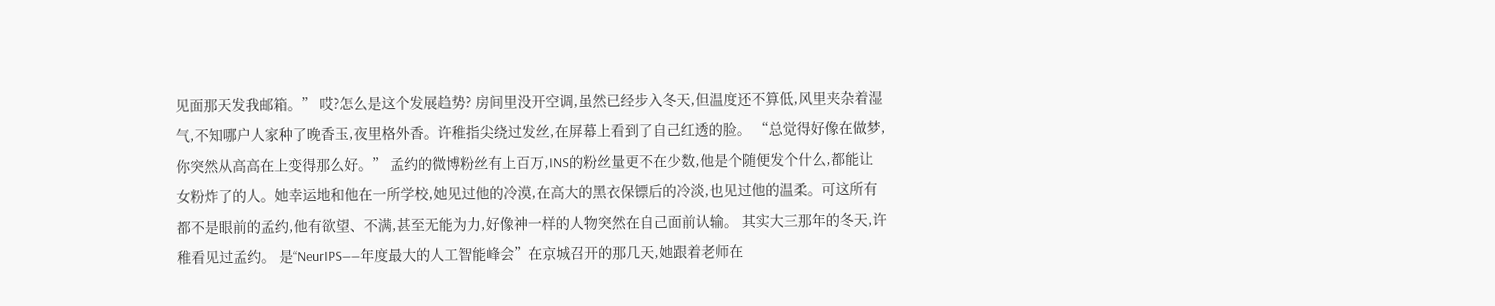见面那天发我邮箱。” 哎?怎么是这个发展趋势? 房间里没开空调,虽然已经步入冬天,但温度还不算低,风里夹杂着湿气,不知哪户人家种了晚香玉,夜里格外香。许稚指尖绕过发丝,在屏幕上看到了自己红透的脸。 “总觉得好像在做梦,你突然从高高在上变得那么好。” 孟约的微博粉丝有上百万,INS的粉丝量更不在少数,他是个随便发个什么,都能让女粉炸了的人。她幸运地和他在一所学校,她见过他的冷漠,在高大的黑衣保镖后的冷淡,也见过他的温柔。可这所有都不是眼前的孟约,他有欲望、不满,甚至无能为力,好像神一样的人物突然在自己面前认输。 其实大三那年的冬天,许稚看见过孟约。 是“NeurIPS——年度最大的人工智能峰会”在京城召开的那几天,她跟着老师在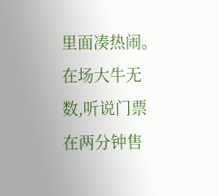里面凑热闹。在场大牛无数,听说门票在两分钟售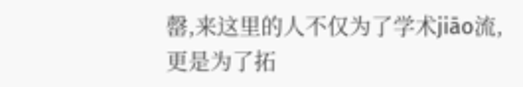罄,来这里的人不仅为了学术jiāo流,更是为了拓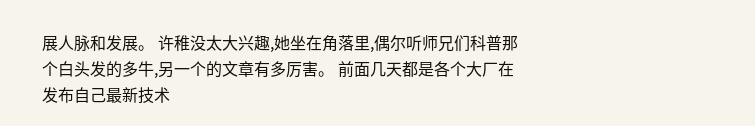展人脉和发展。 许稚没太大兴趣,她坐在角落里,偶尔听师兄们科普那个白头发的多牛,另一个的文章有多厉害。 前面几天都是各个大厂在发布自己最新技术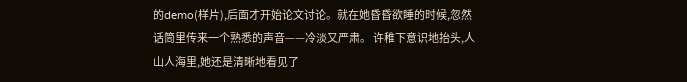的demo(样片),后面才开始论文讨论。就在她昏昏欲睡的时候,忽然话筒里传来一个熟悉的声音——冷淡又严肃。 许稚下意识地抬头,人山人海里,她还是清晰地看见了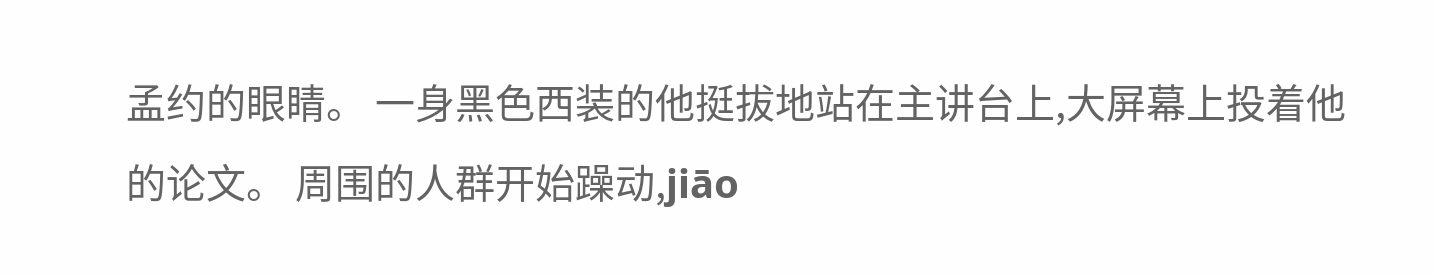孟约的眼睛。 一身黑色西装的他挺拔地站在主讲台上,大屏幕上投着他的论文。 周围的人群开始躁动,jiāo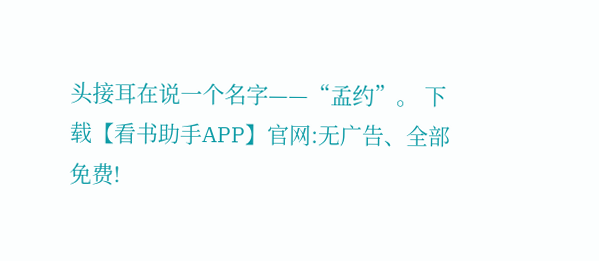头接耳在说一个名字——“孟约”。 下载【看书助手APP】官网:无广告、全部免费!